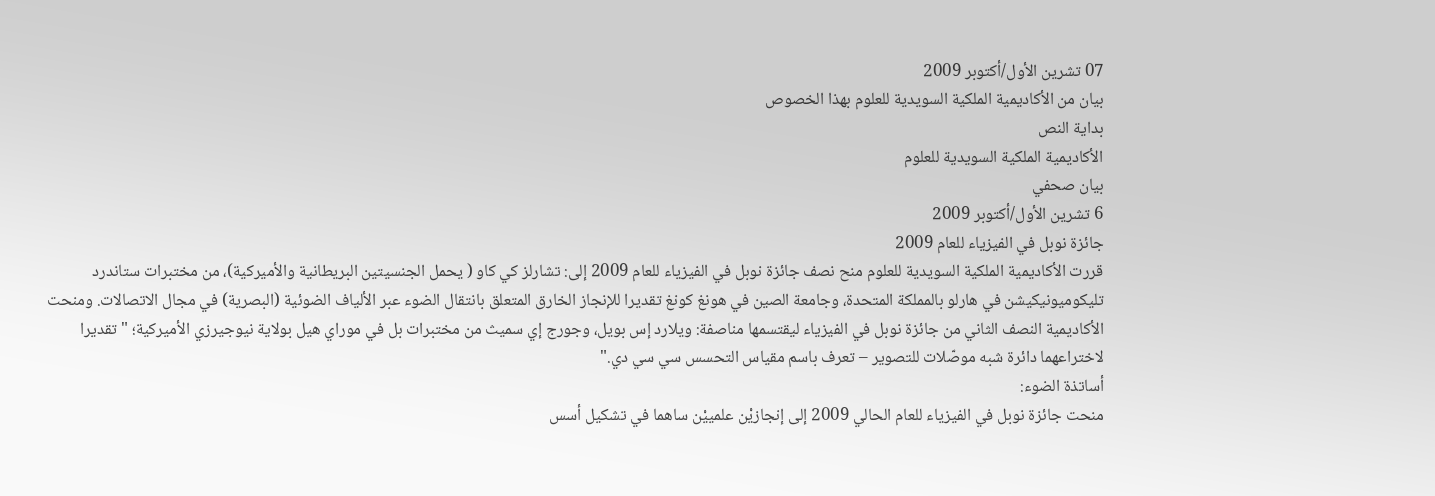07 تشرين الأول/أكتوبر 2009
بيان من الأكاديمية الملكية السويدية للعلوم بهذا الخصوص
بداية النص
الأكاديمية الملكية السويدية للعلوم
بيان صحفي
6 تشرين الأول/أكتوبر 2009
جائزة نوبل في الفيزياء للعام 2009
قررت الأكاديمية الملكية السويدية للعلوم منح نصف جائزة نوبل في الفيزياء للعام 2009 إلى: تشارلز كي كاو ( يحمل الجنسيتين البريطانية والأميركية)، من مختبرات ستاندرد تليكوميونيكيشن في هارلو بالمملكة المتحدة، وجامعة الصين في هونغ كونغ تقديرا للإنجاز الخارق المتعلق بانتقال الضوء عبر الألياف الضوئية (البصرية) في مجال الاتصالات. ومنحت الأكاديمية النصف الثاني من جائزة نوبل في الفيزياء ليقتسمها مناصفة: ويلارد إس بويل، وجورج إي سميث من مختبرات بل في موراي هيل بولاية نيوجيرزي الأميركية؛ "تقديرا لاختراعهما دائرة شبه موصّلات للتصوير – تعرف باسم مقياس التحسس سي سي دي."
أساتذة الضوء:
منحت جائزة نوبل في الفيزياء للعام الحالي 2009 إلى إنجازيْن علمييْن ساهما في تشكيل أسس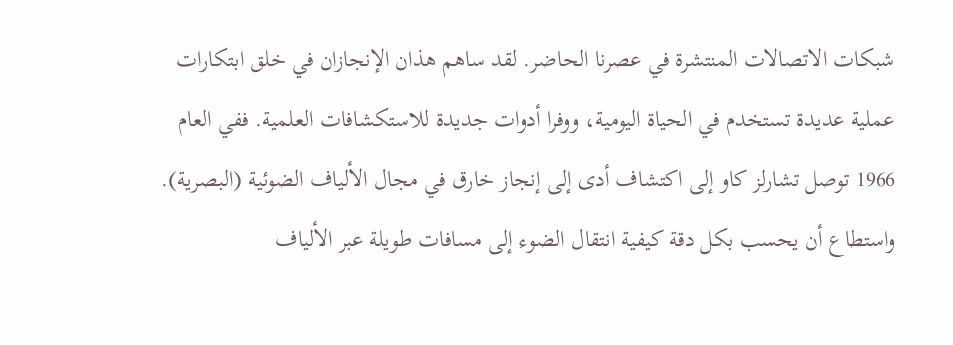شبكات الاتصالات المنتشرة في عصرنا الحاضر. لقد ساهم هذان الإنجازان في خلق ابتكارات عملية عديدة تستخدم في الحياة اليومية، ووفرا أدوات جديدة للاستكشافات العلمية. ففي العام 1966 توصل تشارلز كاو إلى اكتشاف أدى إلى إنجاز خارق في مجال الألياف الضوئية (البصرية). واستطاع أن يحسب بكل دقة كيفية انتقال الضوء إلى مسافات طويلة عبر الألياف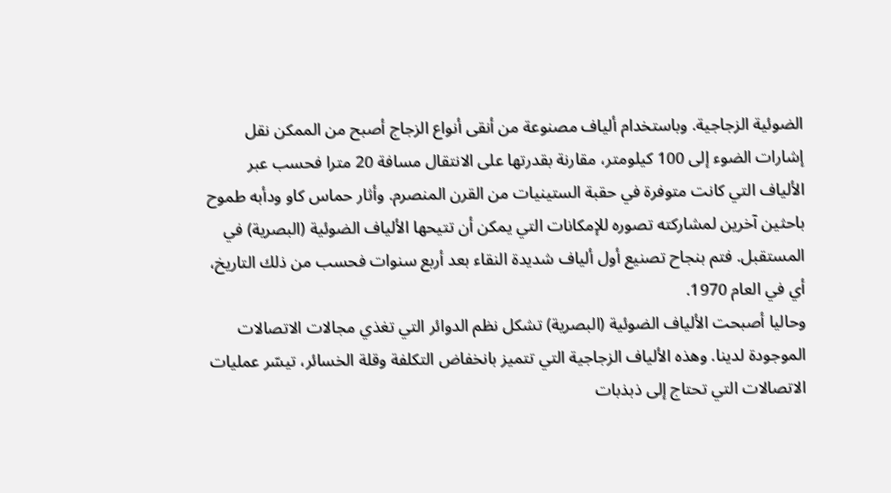الضوئية الزجاجية. وباستخدام ألياف مصنوعة من أنقى أنواع الزجاج أصبح من الممكن نقل إشارات الضوء إلى 100 كيلومتر، مقارنة بقدرتها على الانتقال مسافة 20 مترا فحسب عبر الألياف التي كانت متوفرة في حقبة الستينيات من القرن المنصرم. وأثار حماس كاو ودأبه طموح باحثين آخرين لمشاركته تصوره للإمكانات التي يمكن أن تتيحها الألياف الضوئية (البصرية) في المستقبل. فتم بنجاح تصنيع أول ألياف شديدة النقاء بعد أربع سنوات فحسب من ذلك التاريخ، أي في العام 1970.
وحاليا أصبحت الألياف الضوئية (البصرية) تشكل نظم الدوائر التي تغذي مجالات الاتصالات الموجودة لدينا. وهذه الألياف الزجاجية التي تتميز بانخفاض التكلفة وقلة الخسائر، تيسّر عمليات الاتصالات التي تحتاج إلى ذبذبات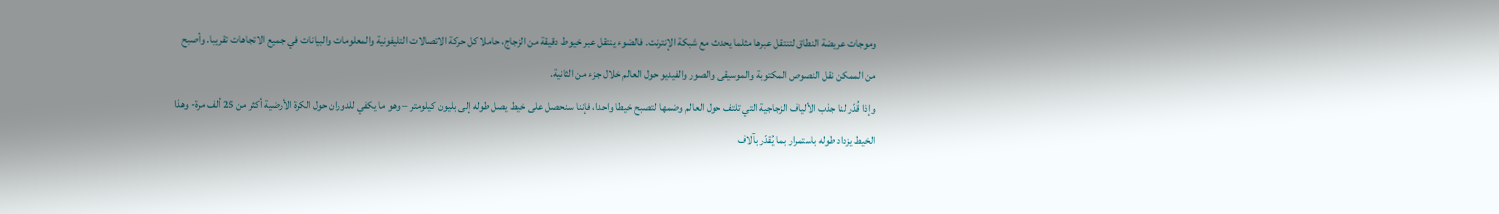وموجات عريضة النطاق لتنتقل عبرها مثلما يحدث مع شبكة الإنترنت. فالضوء ينتقل عبر خيوط دقيقة من الزجاج، حاملا كل حركة الاتصالات التليفونية والمعلومات والبيانات في جميع الاتجاهات تقريبا. وأصبح من الممكن نقل النصوص المكتوبة والموسيقى والصور والفيديو حول العالم خلال جزء من الثانية.
وإذا قُدّر لنا جذب الألياف الزجاجية التي تلتف حول العالم وضمها لتصبح خيطا واحدا، فإننا سنحصل على خيط يصل طوله إلى بليون كيلومتر – وهو ما يكفي للدوران حول الكرة الأرضية أكثر من 25 ألف مرة- وهذا الخيط يزداد طوله باستمرار بما يُقدّر بآلاف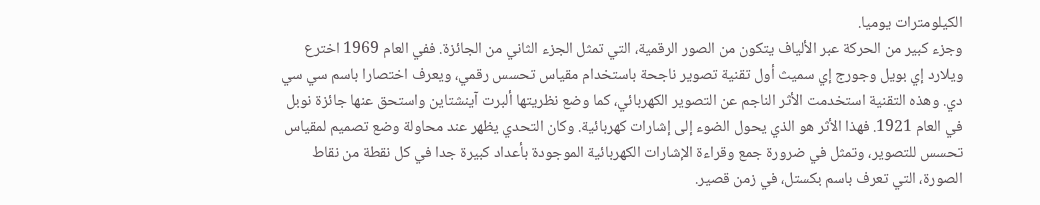الكيلومترات يوميا.
وجزء كبير من الحركة عبر الألياف يتكون من الصور الرقمية، التي تمثل الجزء الثاني من الجائزة. ففي العام 1969 اخترع ويلارد إي بويل وجورج إي سميث أول تقنية تصوير ناجحة باستخدام مقياس تحسس رقمي، ويعرف اختصارا باسم سي سي دي. وهذه التقنية استخدمت الأثر الناجم عن التصوير الكهربائي، كما وضع نظريتها ألبرت آينشتاين واستحق عنها جائزة نوبل في العام 1921. فهذا الأثر هو الذي يحول الضوء إلى إشارات كهربائية. وكان التحدي يظهر عند محاولة وضع تصميم لمقياس تحسس للتصوير، وتمثل في ضرورة جمع وقراءة الإشارات الكهربائية الموجودة بأعداد كبيرة جدا في كل نقطة من نقاط الصورة، التي تعرف باسم بكستل، في زمن قصير.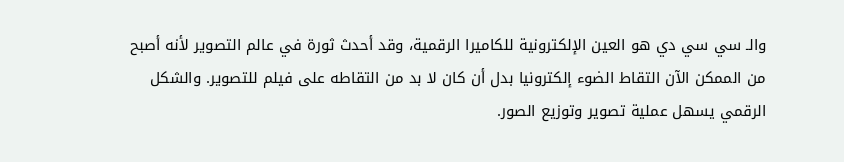والـ سي سي دي هو العين الإلكترونية للكاميرا الرقمية، وقد أحدث ثورة في عالم التصوير لأنه أصبح من الممكن الآن التقاط الضوء إلكترونيا بدل أن كان لا بد من التقاطه على فيلم للتصوير. والشكل الرقمي يسهل عملية تصوير وتوزيع الصور.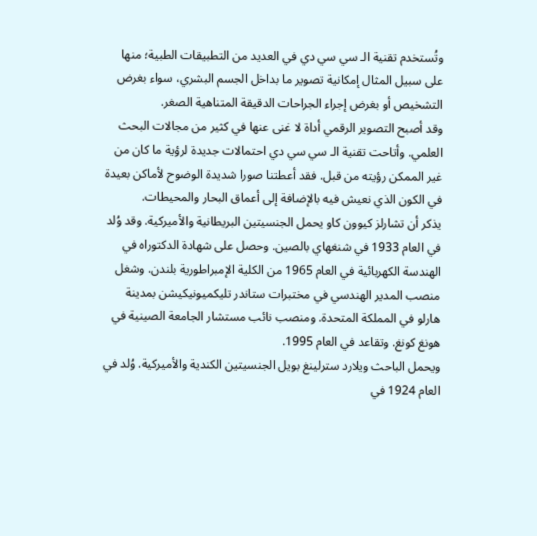وتُستخدم تقنية الـ سي سي دي في العديد من التطبيقات الطبية؛ منها على سبيل المثال إمكانية تصوير ما بداخل الجسم البشري، سواء بغرض التشخيص أو بغرض إجراء الجراحات الدقيقة المتناهية الصغر.
وقد أصبح التصوير الرقمي أداة لا غنى عنها في كثير من مجالات البحث العلمي. وأتاحت تقنية الـ سي سي دي احتمالات جديدة لرؤية ما كان من غير الممكن رؤيته من قبل. فقد أعطتنا صورا شديدة الوضوح لأماكن بعيدة في الكون الذي نعيش فيه بالإضافة إلى أعماق البحار والمحيطات.
يذكر أن تشارلز كيوون كاو يحمل الجنسيتين البريطانية والأميركية. وقد وُلد في العام 1933 في شنغهاي بالصين. وحصل على شهادة الدكتوراه في الهندسة الكهربائية في العام 1965 من الكلية الإمبراطورية بلندن. وشغل منصب المدير الهندسي في مختبرات ستاندر تليكميونيكيشن بمدينة هارلو في المملكة المتحدة. ومنصب نائب مستشار الجامعة الصينية في هونغ كونغ. وتقاعد في العام 1995.
ويحمل الباحث ويلارد سترلينغ بويل الجنسيتين الكندية والأميركية. وُلد في العام 1924 في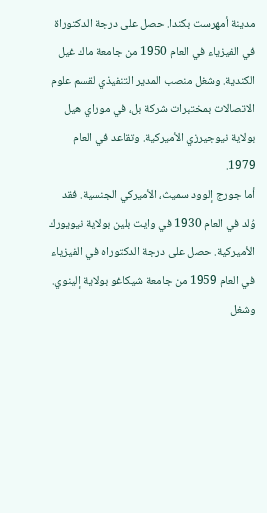مدينة أمهرست بكندا. حصل على درجة الدكتوراة في الفيزياء في العام 1950 من جامعة ماك غيل الكندية. وشغل منصب المدير التنفيذي لقسم علوم الاتصالات بمختبرات شركة بل، في موراي هيل بولاية نيوجيرزي الأميركية. وتقاعد في العام 1979.
أما جورج إلوود سميث، الأميركي الجنسية. فقد وُلد في العام 1930 في وايت بلين بولاية نيويورك الأميركية. حصل على درجة الدكتوراه في الفيزياء في العام 1959 من جامعة شيكاغو بولاية إلينوي. وشغل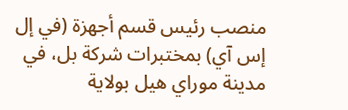منصب رئيس قسم أجهزة (في إل إس آي) بمختبرات شركة بل، في مدينة موراي هيل بولاية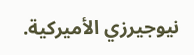نيوجيرزي الأميركية.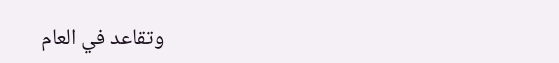وتقاعد في العام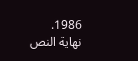1986.
نهاية النص